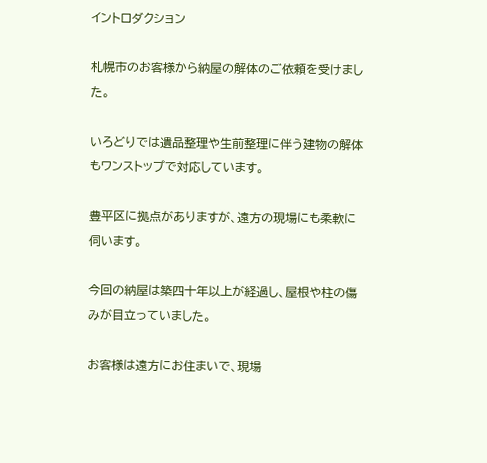イントロダクション

札幌市のお客様から納屋の解体のご依頼を受けました。

いろどりでは遺品整理や生前整理に伴う建物の解体もワンストップで対応しています。

豊平区に拠点がありますが、遠方の現場にも柔軟に伺います。

今回の納屋は築四十年以上が経過し、屋根や柱の傷みが目立っていました。

お客様は遠方にお住まいで、現場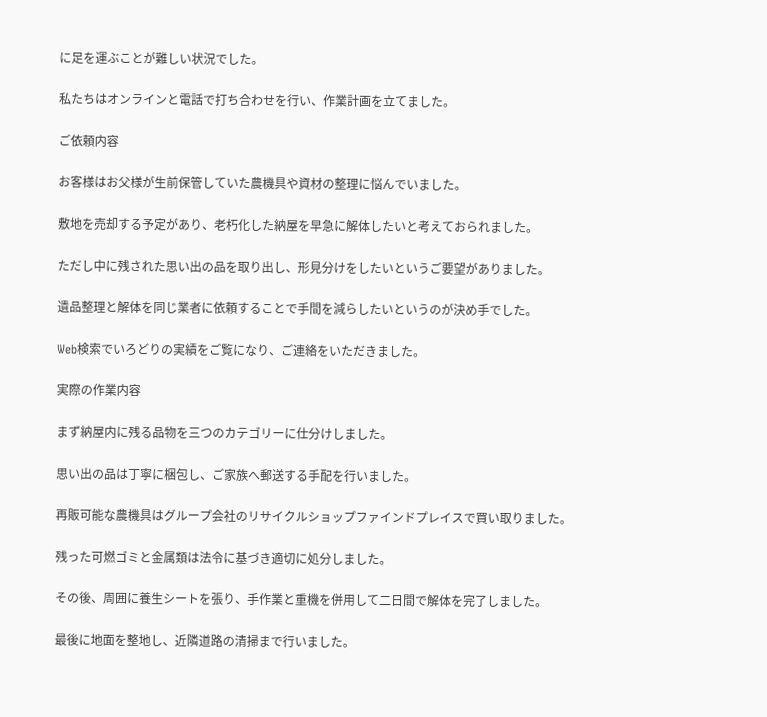に足を運ぶことが難しい状況でした。

私たちはオンラインと電話で打ち合わせを行い、作業計画を立てました。

ご依頼内容

お客様はお父様が生前保管していた農機具や資材の整理に悩んでいました。

敷地を売却する予定があり、老朽化した納屋を早急に解体したいと考えておられました。

ただし中に残された思い出の品を取り出し、形見分けをしたいというご要望がありました。

遺品整理と解体を同じ業者に依頼することで手間を減らしたいというのが決め手でした。

Web検索でいろどりの実績をご覧になり、ご連絡をいただきました。

実際の作業内容

まず納屋内に残る品物を三つのカテゴリーに仕分けしました。

思い出の品は丁寧に梱包し、ご家族へ郵送する手配を行いました。

再販可能な農機具はグループ会社のリサイクルショップファインドプレイスで買い取りました。

残った可燃ゴミと金属類は法令に基づき適切に処分しました。

その後、周囲に養生シートを張り、手作業と重機を併用して二日間で解体を完了しました。

最後に地面を整地し、近隣道路の清掃まで行いました。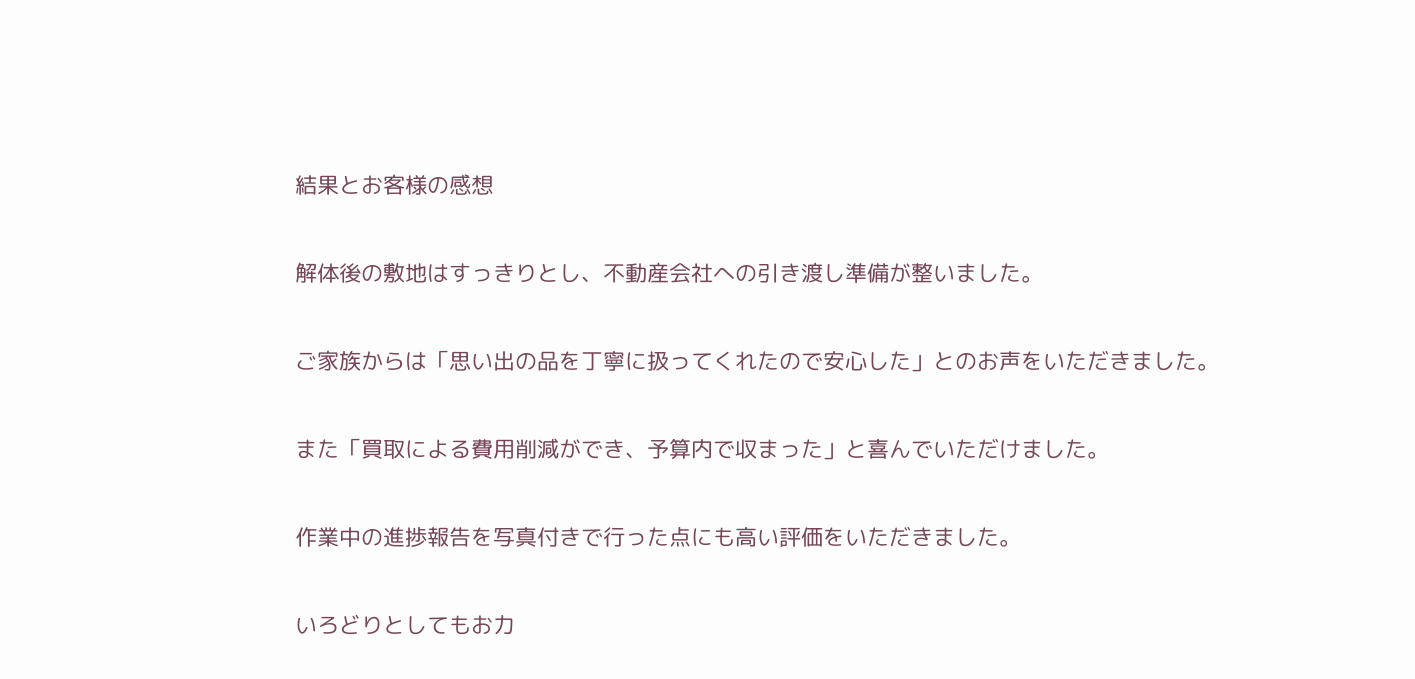結果とお客様の感想

解体後の敷地はすっきりとし、不動産会社への引き渡し準備が整いました。

ご家族からは「思い出の品を丁寧に扱ってくれたので安心した」とのお声をいただきました。

また「買取による費用削減ができ、予算内で収まった」と喜んでいただけました。

作業中の進捗報告を写真付きで行った点にも高い評価をいただきました。

いろどりとしてもお力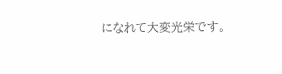になれて大変光栄です。